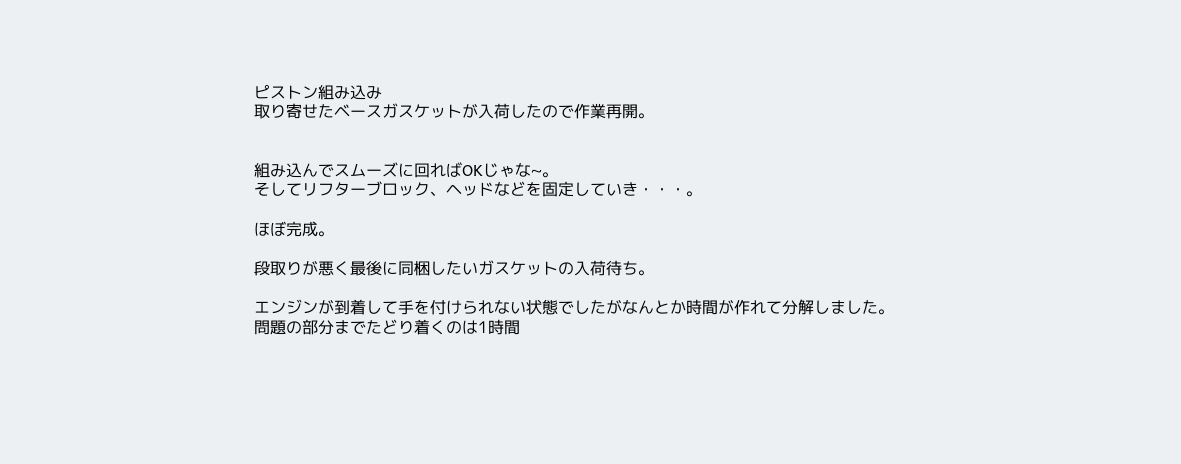ピストン組み込み
取り寄せたベースガスケットが入荷したので作業再開。


組み込んでスムーズに回ればOKじゃな~。
そしてリフターブロック、ヘッドなどを固定していき・・・。

ほぼ完成。

段取りが悪く最後に同梱したいガスケットの入荷待ち。

エンジンが到着して手を付けられない状態でしたがなんとか時間が作れて分解しました。
問題の部分までたどり着くのは1時間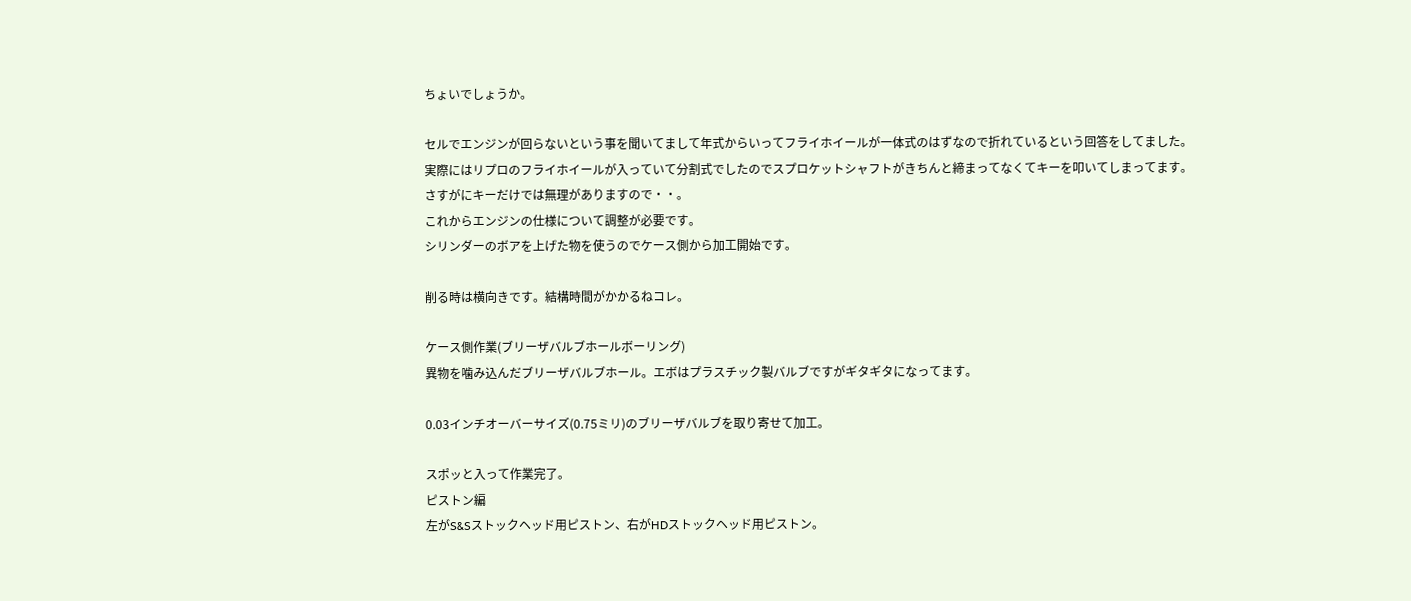ちょいでしょうか。

セルでエンジンが回らないという事を聞いてまして年式からいってフライホイールが一体式のはずなので折れているという回答をしてました。
実際にはリプロのフライホイールが入っていて分割式でしたのでスプロケットシャフトがきちんと締まってなくてキーを叩いてしまってます。
さすがにキーだけでは無理がありますので・・。
これからエンジンの仕様について調整が必要です。
シリンダーのボアを上げた物を使うのでケース側から加工開始です。

削る時は横向きです。結構時間がかかるねコレ。

ケース側作業(ブリーザバルブホールボーリング)
異物を噛み込んだブリーザバルブホール。エボはプラスチック製バルブですがギタギタになってます。

0.03インチオーバーサイズ(0.75ミリ)のブリーザバルブを取り寄せて加工。

スポッと入って作業完了。
ピストン編
左がS&Sストックヘッド用ピストン、右がHDストックヘッド用ピストン。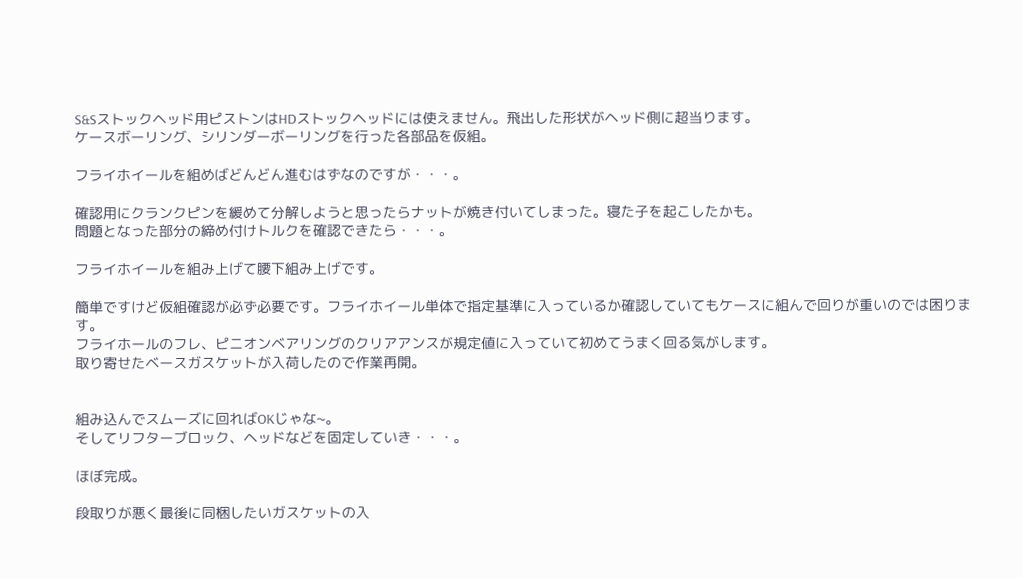S&Sストックヘッド用ピストンはHDストックヘッドには使えません。飛出した形状がヘッド側に超当ります。
ケースボーリング、シリンダーボーリングを行った各部品を仮組。

フライホイールを組めばどんどん進むはずなのですが・・・。

確認用にクランクピンを緩めて分解しようと思ったらナットが焼き付いてしまった。寝た子を起こしたかも。
問題となった部分の締め付けトルクを確認できたら・・・。

フライホイールを組み上げて腰下組み上げです。

簡単ですけど仮組確認が必ず必要です。フライホイール単体で指定基準に入っているか確認していてもケースに組んで回りが重いのでは困ります。
フライホールのフレ、ピニオンベアリングのクリアアンスが規定値に入っていて初めてうまく回る気がします。
取り寄せたベースガスケットが入荷したので作業再開。


組み込んでスムーズに回ればOKじゃな~。
そしてリフターブロック、ヘッドなどを固定していき・・・。

ほぼ完成。

段取りが悪く最後に同梱したいガスケットの入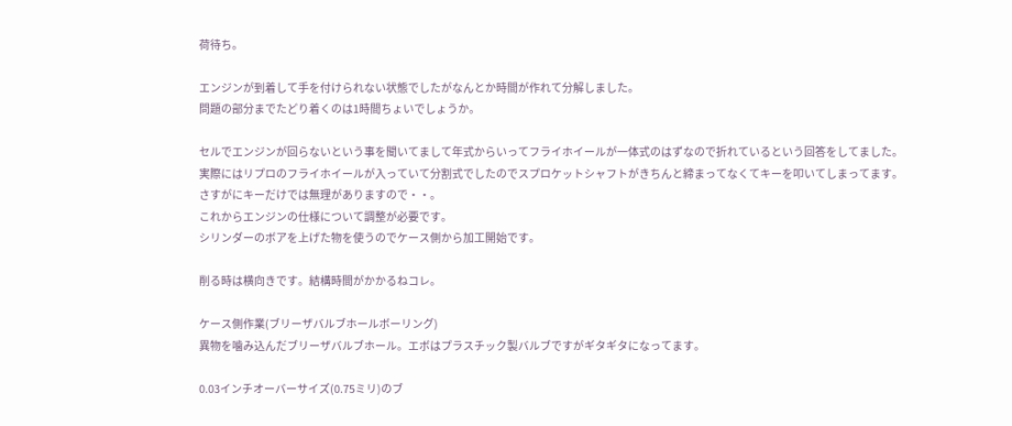荷待ち。

エンジンが到着して手を付けられない状態でしたがなんとか時間が作れて分解しました。
問題の部分までたどり着くのは1時間ちょいでしょうか。

セルでエンジンが回らないという事を聞いてまして年式からいってフライホイールが一体式のはずなので折れているという回答をしてました。
実際にはリプロのフライホイールが入っていて分割式でしたのでスプロケットシャフトがきちんと締まってなくてキーを叩いてしまってます。
さすがにキーだけでは無理がありますので・・。
これからエンジンの仕様について調整が必要です。
シリンダーのボアを上げた物を使うのでケース側から加工開始です。

削る時は横向きです。結構時間がかかるねコレ。

ケース側作業(ブリーザバルブホールボーリング)
異物を噛み込んだブリーザバルブホール。エボはプラスチック製バルブですがギタギタになってます。

0.03インチオーバーサイズ(0.75ミリ)のブ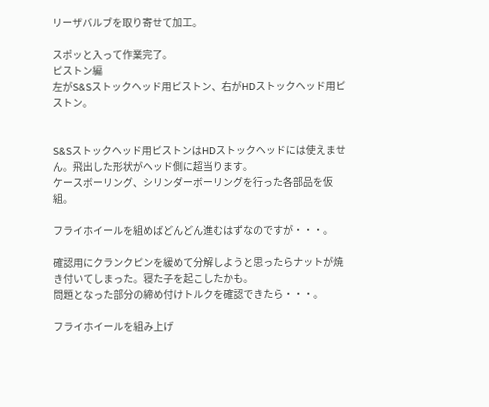リーザバルブを取り寄せて加工。

スポッと入って作業完了。
ピストン編
左がS&Sストックヘッド用ピストン、右がHDストックヘッド用ピストン。


S&Sストックヘッド用ピストンはHDストックヘッドには使えません。飛出した形状がヘッド側に超当ります。
ケースボーリング、シリンダーボーリングを行った各部品を仮組。

フライホイールを組めばどんどん進むはずなのですが・・・。

確認用にクランクピンを緩めて分解しようと思ったらナットが焼き付いてしまった。寝た子を起こしたかも。
問題となった部分の締め付けトルクを確認できたら・・・。

フライホイールを組み上げ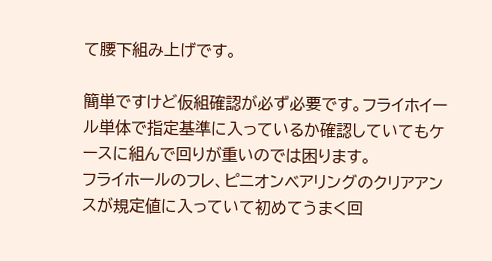て腰下組み上げです。

簡単ですけど仮組確認が必ず必要です。フライホイール単体で指定基準に入っているか確認していてもケースに組んで回りが重いのでは困ります。
フライホールのフレ、ピニオンベアリングのクリアアンスが規定値に入っていて初めてうまく回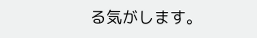る気がします。